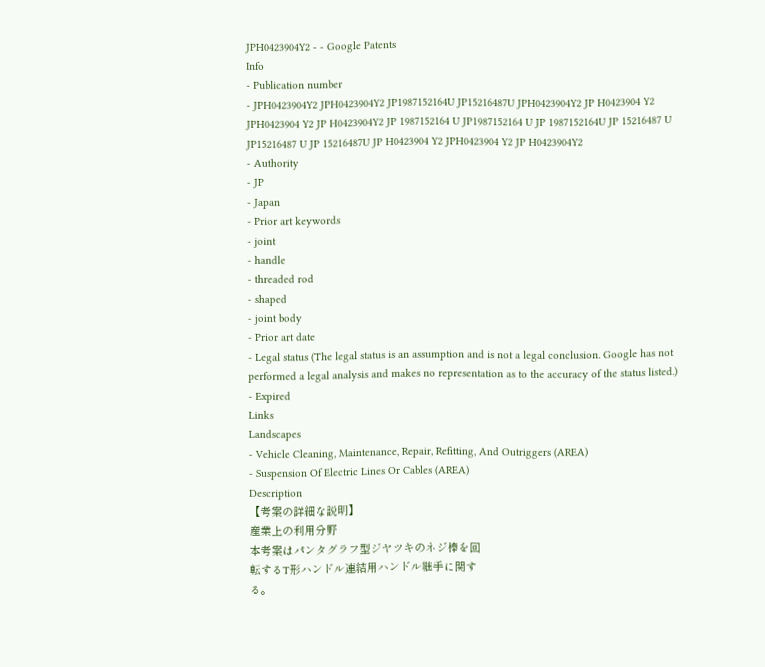JPH0423904Y2 - - Google Patents
Info
- Publication number
- JPH0423904Y2 JPH0423904Y2 JP1987152164U JP15216487U JPH0423904Y2 JP H0423904 Y2 JPH0423904 Y2 JP H0423904Y2 JP 1987152164 U JP1987152164 U JP 1987152164U JP 15216487 U JP15216487 U JP 15216487U JP H0423904 Y2 JPH0423904 Y2 JP H0423904Y2
- Authority
- JP
- Japan
- Prior art keywords
- joint
- handle
- threaded rod
- shaped
- joint body
- Prior art date
- Legal status (The legal status is an assumption and is not a legal conclusion. Google has not performed a legal analysis and makes no representation as to the accuracy of the status listed.)
- Expired
Links
Landscapes
- Vehicle Cleaning, Maintenance, Repair, Refitting, And Outriggers (AREA)
- Suspension Of Electric Lines Or Cables (AREA)
Description
【考案の詳細な説明】
産業上の利用分野
本考案はパンタグラフ型ジヤツキのネジ棒を回
転するT形ハンドル連結用ハンドル継手に関す
る。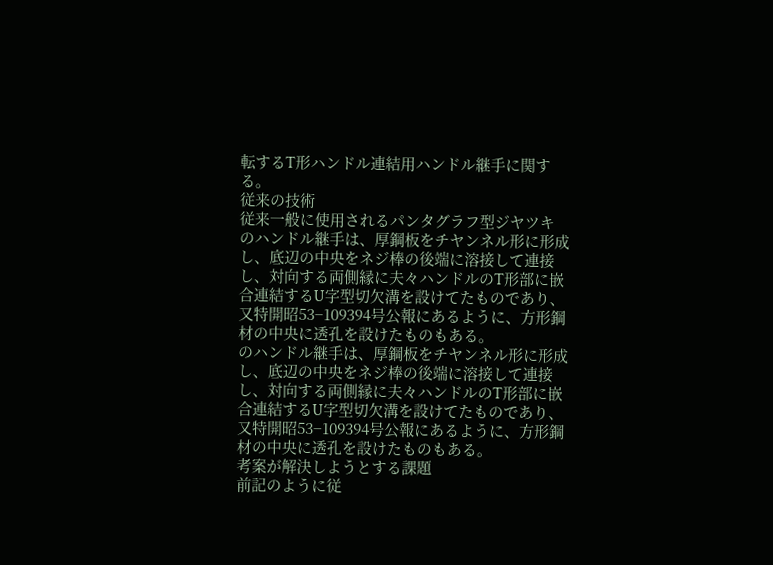転するT形ハンドル連結用ハンドル継手に関す
る。
従来の技術
従来一般に使用されるパンタグラフ型ジヤツキ
のハンドル継手は、厚鋼板をチヤンネル形に形成
し、底辺の中央をネジ棒の後端に溶接して連接
し、対向する両側縁に夫々ハンドルのT形部に嵌
合連結するU字型切欠溝を設けてたものであり、
又特開昭53−109394号公報にあるように、方形鋼
材の中央に透孔を設けたものもある。
のハンドル継手は、厚鋼板をチヤンネル形に形成
し、底辺の中央をネジ棒の後端に溶接して連接
し、対向する両側縁に夫々ハンドルのT形部に嵌
合連結するU字型切欠溝を設けてたものであり、
又特開昭53−109394号公報にあるように、方形鋼
材の中央に透孔を設けたものもある。
考案が解決しようとする課題
前記のように従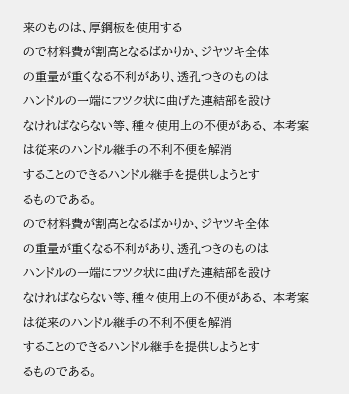来のものは、厚鋼板を使用する
ので材料費が割高となるばかりか、ジヤツキ全体
の重量が重くなる不利があり、透孔つきのものは
ハンドルの一端にフツク状に曲げた連結部を設け
なければならない等、種々使用上の不便がある、 本考案は従来のハンドル継手の不利不便を解消
することのできるハンドル継手を提供しようとす
るものである。
ので材料費が割高となるばかりか、ジヤツキ全体
の重量が重くなる不利があり、透孔つきのものは
ハンドルの一端にフツク状に曲げた連結部を設け
なければならない等、種々使用上の不便がある、 本考案は従来のハンドル継手の不利不便を解消
することのできるハンドル継手を提供しようとす
るものである。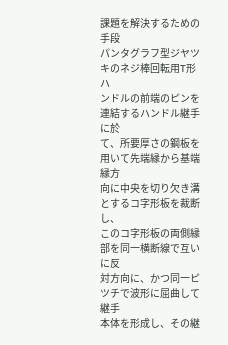課題を解決するための手段
パンタグラフ型ジヤツキのネジ棒回転用T形ハ
ンドルの前端のピンを連結するハンドル継手に於
て、所要厚さの鋼板を用いて先端縁から基端縁方
向に中央を切り欠き溝とするコ字形板を裁断し、
このコ字形板の両側縁部を同一横断線で互いに反
対方向に、かつ同一ピツチで波形に屈曲して継手
本体を形成し、その継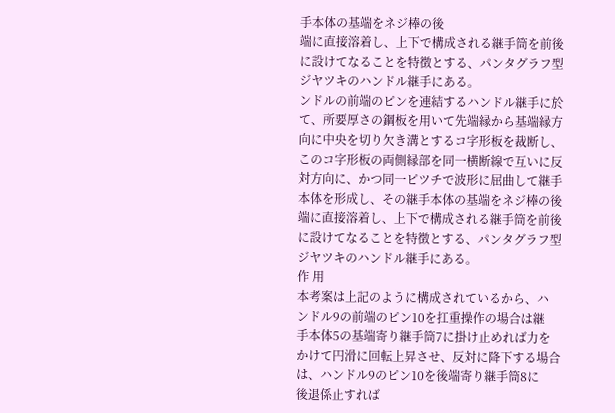手本体の基端をネジ棒の後
端に直接溶着し、上下で構成される継手筒を前後
に設けてなることを特徴とする、パンタグラフ型
ジヤツキのハンドル継手にある。
ンドルの前端のピンを連結するハンドル継手に於
て、所要厚さの鋼板を用いて先端縁から基端縁方
向に中央を切り欠き溝とするコ字形板を裁断し、
このコ字形板の両側縁部を同一横断線で互いに反
対方向に、かつ同一ピツチで波形に屈曲して継手
本体を形成し、その継手本体の基端をネジ棒の後
端に直接溶着し、上下で構成される継手筒を前後
に設けてなることを特徴とする、パンタグラフ型
ジヤツキのハンドル継手にある。
作 用
本考案は上記のように構成されているから、ハ
ンドル9の前端のピン10を扛重操作の場合は継
手本体5の基端寄り継手筒7に掛け止めれば力を
かけて円滑に回転上昇させ、反対に降下する場合
は、ハンドル9のピン10を後端寄り継手筒8に
後退係止すれば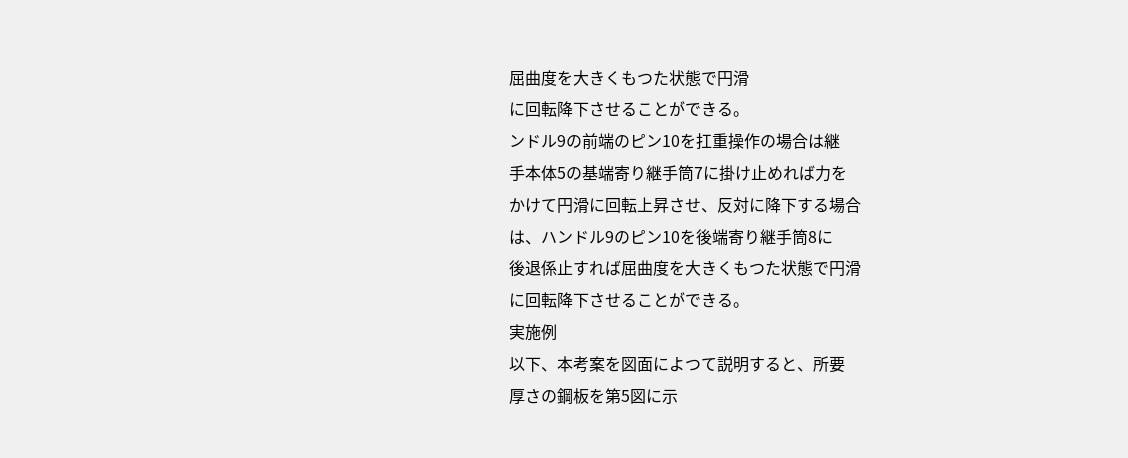屈曲度を大きくもつた状態で円滑
に回転降下させることができる。
ンドル9の前端のピン10を扛重操作の場合は継
手本体5の基端寄り継手筒7に掛け止めれば力を
かけて円滑に回転上昇させ、反対に降下する場合
は、ハンドル9のピン10を後端寄り継手筒8に
後退係止すれば屈曲度を大きくもつた状態で円滑
に回転降下させることができる。
実施例
以下、本考案を図面によつて説明すると、所要
厚さの鋼板を第5図に示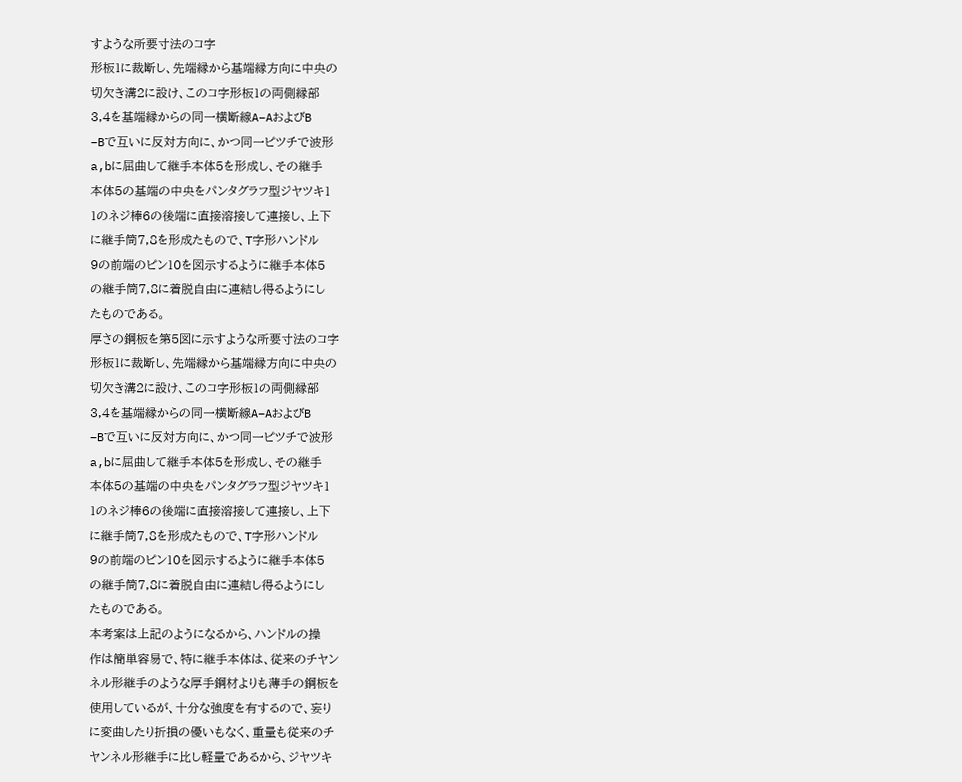すような所要寸法のコ字
形板1に裁断し、先端縁から基端縁方向に中央の
切欠き溝2に設け、このコ字形板1の両側縁部
3,4を基端縁からの同一横断線A−AおよびB
−Bで互いに反対方向に、かつ同一ピツチで波形
a,bに屈曲して継手本体5を形成し、その継手
本体5の基端の中央をパンタグラフ型ジヤツキ1
1のネジ棒6の後端に直接溶接して連接し、上下
に継手筒7,8を形成たもので、T字形ハンドル
9の前端のピン10を図示するように継手本体5
の継手筒7,8に着脱自由に連結し得るようにし
たものである。
厚さの鋼板を第5図に示すような所要寸法のコ字
形板1に裁断し、先端縁から基端縁方向に中央の
切欠き溝2に設け、このコ字形板1の両側縁部
3,4を基端縁からの同一横断線A−AおよびB
−Bで互いに反対方向に、かつ同一ピツチで波形
a,bに屈曲して継手本体5を形成し、その継手
本体5の基端の中央をパンタグラフ型ジヤツキ1
1のネジ棒6の後端に直接溶接して連接し、上下
に継手筒7,8を形成たもので、T字形ハンドル
9の前端のピン10を図示するように継手本体5
の継手筒7,8に着脱自由に連結し得るようにし
たものである。
本考案は上記のようになるから、ハンドルの操
作は簡単容易で、特に継手本体は、従来のチヤン
ネル形継手のような厚手鋼材よりも薄手の鋼板を
使用しているが、十分な強度を有するので、妄り
に変曲したり折損の優いもなく、重量も従来のチ
ヤンネル形継手に比し軽量であるから、ジヤツキ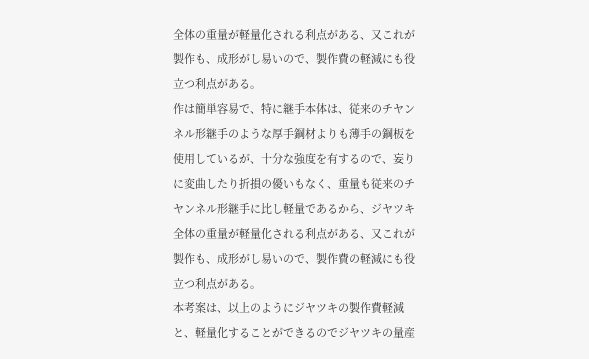全体の重量が軽量化される利点がある、又これが
製作も、成形がし易いので、製作費の軽減にも役
立つ利点がある。
作は簡単容易で、特に継手本体は、従来のチヤン
ネル形継手のような厚手鋼材よりも薄手の鋼板を
使用しているが、十分な強度を有するので、妄り
に変曲したり折損の優いもなく、重量も従来のチ
ヤンネル形継手に比し軽量であるから、ジヤツキ
全体の重量が軽量化される利点がある、又これが
製作も、成形がし易いので、製作費の軽減にも役
立つ利点がある。
本考案は、以上のようにジヤツキの製作費軽減
と、軽量化することができるのでジヤツキの量産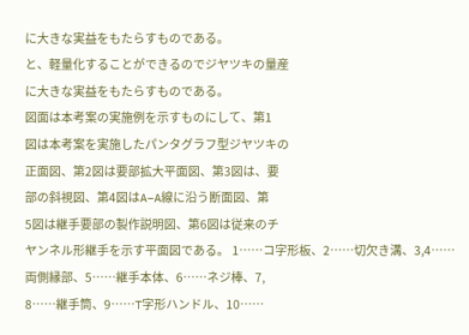に大きな実益をもたらすものである。
と、軽量化することができるのでジヤツキの量産
に大きな実益をもたらすものである。
図面は本考案の実施例を示すものにして、第1
図は本考案を実施したパンタグラフ型ジヤツキの
正面図、第2図は要部拡大平面図、第3図は、要
部の斜視図、第4図はA−A線に沿う断面図、第
5図は継手要部の製作説明図、第6図は従来のチ
ヤンネル形継手を示す平面図である。 1……コ字形板、2……切欠き溝、3,4……
両側縁部、5……継手本体、6……ネジ棒、7,
8……継手筒、9……T字形ハンドル、10……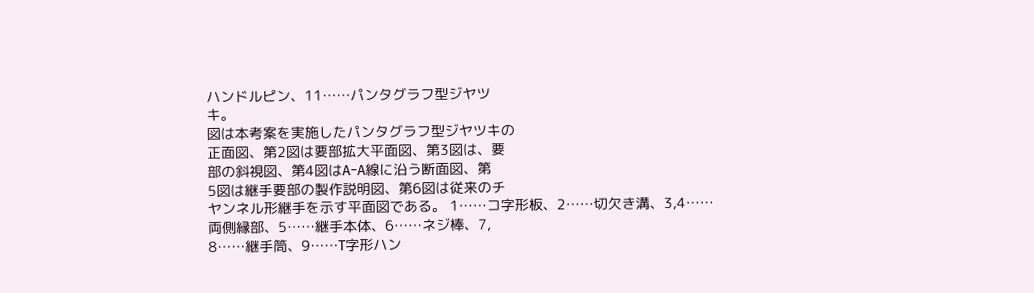ハンドルピン、11……パンタグラフ型ジヤツ
キ。
図は本考案を実施したパンタグラフ型ジヤツキの
正面図、第2図は要部拡大平面図、第3図は、要
部の斜視図、第4図はA−A線に沿う断面図、第
5図は継手要部の製作説明図、第6図は従来のチ
ヤンネル形継手を示す平面図である。 1……コ字形板、2……切欠き溝、3,4……
両側縁部、5……継手本体、6……ネジ棒、7,
8……継手筒、9……T字形ハン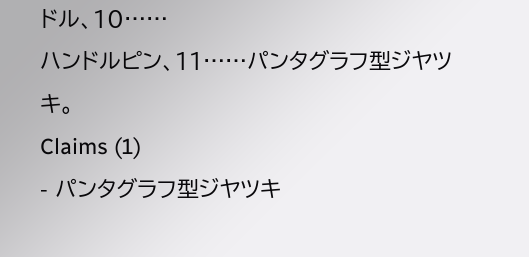ドル、10……
ハンドルピン、11……パンタグラフ型ジヤツ
キ。
Claims (1)
- パンタグラフ型ジヤツキ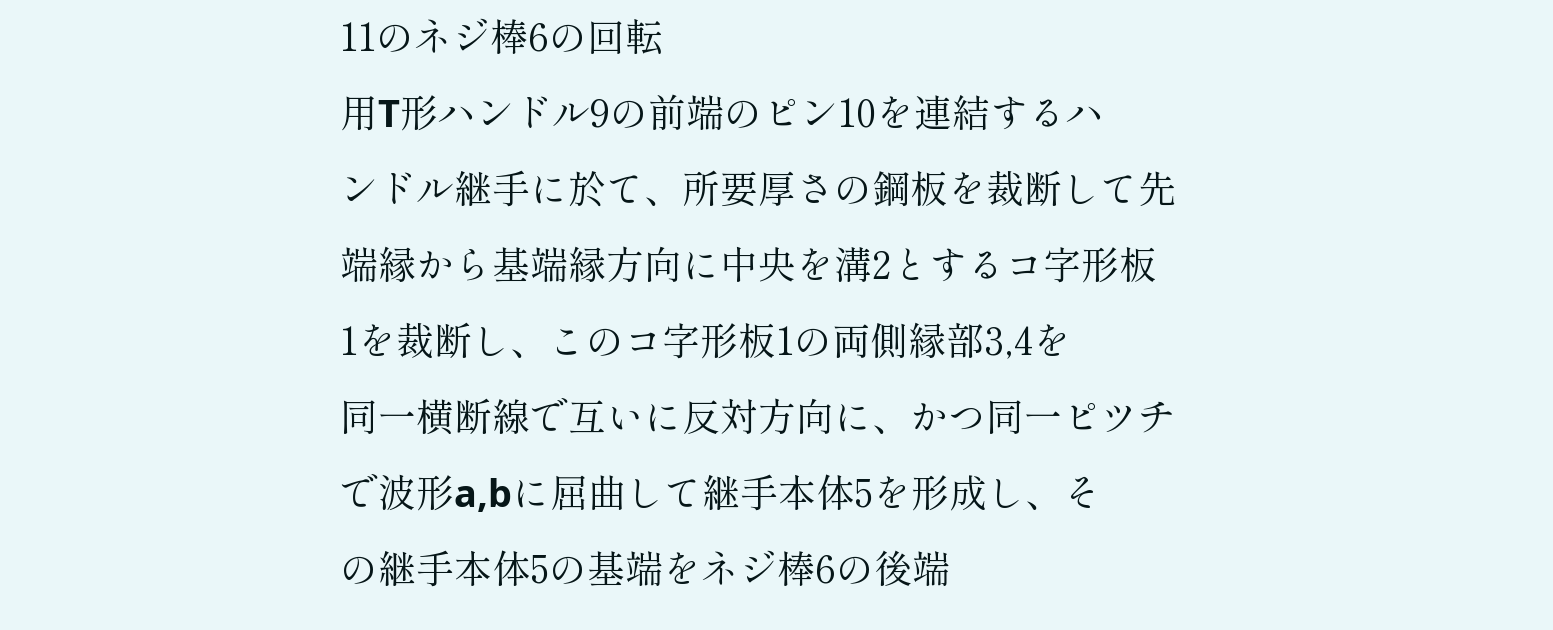11のネジ棒6の回転
用T形ハンドル9の前端のピン10を連結するハ
ンドル継手に於て、所要厚さの鋼板を裁断して先
端縁から基端縁方向に中央を溝2とするコ字形板
1を裁断し、このコ字形板1の両側縁部3,4を
同一横断線で互いに反対方向に、かつ同一ピツチ
で波形a,bに屈曲して継手本体5を形成し、そ
の継手本体5の基端をネジ棒6の後端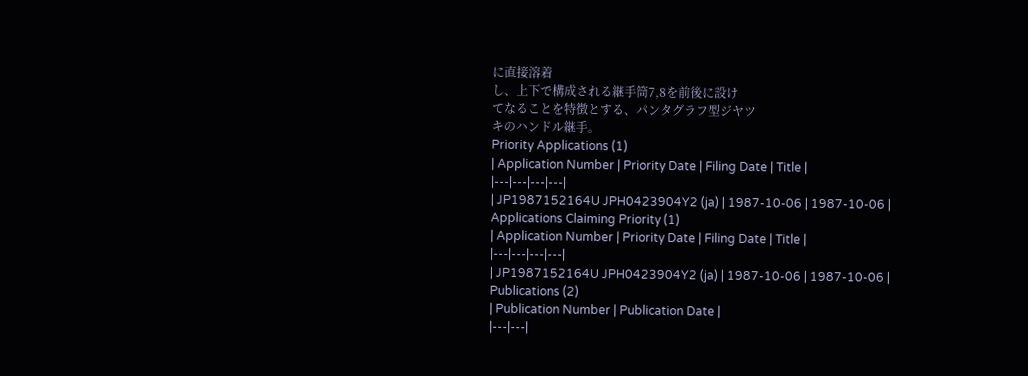に直接溶着
し、上下で構成される継手筒7,8を前後に設け
てなることを特徴とする、パンタグラフ型ジヤツ
キのハンドル継手。
Priority Applications (1)
| Application Number | Priority Date | Filing Date | Title |
|---|---|---|---|
| JP1987152164U JPH0423904Y2 (ja) | 1987-10-06 | 1987-10-06 |
Applications Claiming Priority (1)
| Application Number | Priority Date | Filing Date | Title |
|---|---|---|---|
| JP1987152164U JPH0423904Y2 (ja) | 1987-10-06 | 1987-10-06 |
Publications (2)
| Publication Number | Publication Date |
|---|---|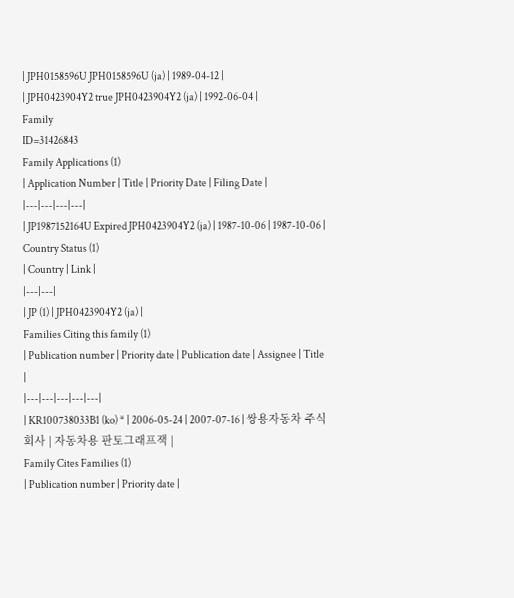| JPH0158596U JPH0158596U (ja) | 1989-04-12 |
| JPH0423904Y2 true JPH0423904Y2 (ja) | 1992-06-04 |
Family
ID=31426843
Family Applications (1)
| Application Number | Title | Priority Date | Filing Date |
|---|---|---|---|
| JP1987152164U Expired JPH0423904Y2 (ja) | 1987-10-06 | 1987-10-06 |
Country Status (1)
| Country | Link |
|---|---|
| JP (1) | JPH0423904Y2 (ja) |
Families Citing this family (1)
| Publication number | Priority date | Publication date | Assignee | Title |
|---|---|---|---|---|
| KR100738033B1 (ko) * | 2006-05-24 | 2007-07-16 | 쌍용자동차 주식회사 | 자동차용 판토그래프잭 |
Family Cites Families (1)
| Publication number | Priority date |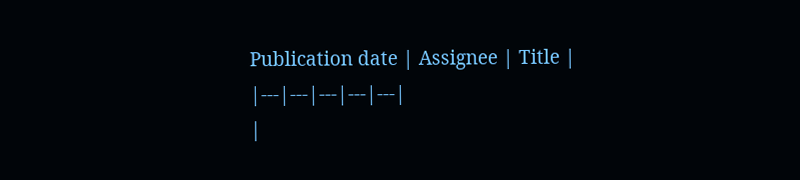Publication date | Assignee | Title |
|---|---|---|---|---|
|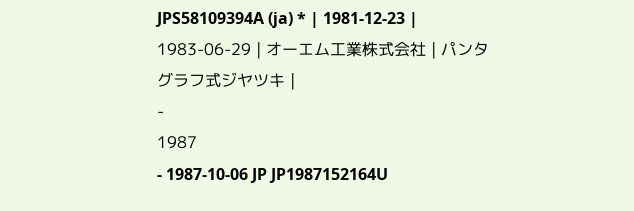JPS58109394A (ja) * | 1981-12-23 | 1983-06-29 | オーエム工業株式会社 | パンタグラフ式ジヤツキ |
-
1987
- 1987-10-06 JP JP1987152164U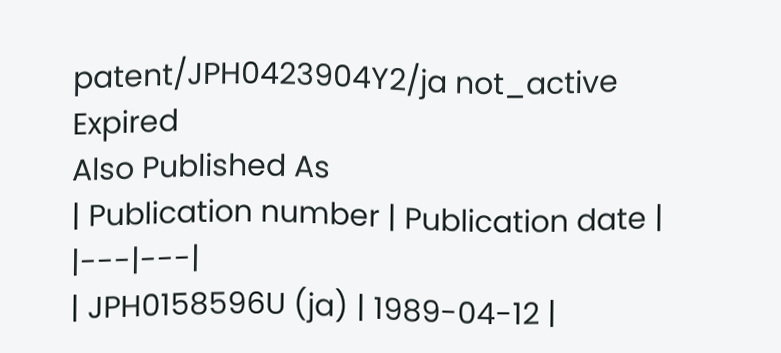patent/JPH0423904Y2/ja not_active Expired
Also Published As
| Publication number | Publication date |
|---|---|
| JPH0158596U (ja) | 1989-04-12 |